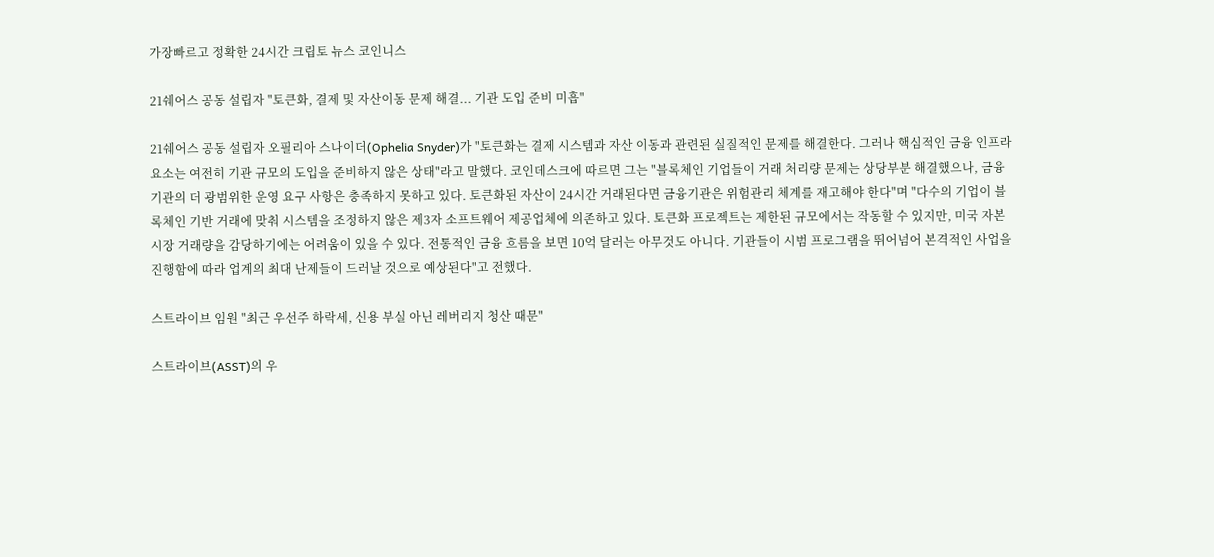가장빠르고 정확한 24시간 크립토 뉴스 코인니스

21쉐어스 공동 설립자 "토큰화, 결제 및 자산이동 문제 해결... 기관 도입 준비 미흡"

21쉐어스 공동 설립자 오필리아 스나이더(Ophelia Snyder)가 "토큰화는 결제 시스템과 자산 이동과 관련된 실질적인 문제를 해결한다. 그러나 핵심적인 금융 인프라 요소는 여전히 기관 규모의 도입을 준비하지 않은 상태"라고 말했다. 코인데스크에 따르면 그는 "블록체인 기업들이 거래 처리량 문제는 상당부분 해결했으나, 금융 기관의 더 광범위한 운영 요구 사항은 충족하지 못하고 있다. 토큰화된 자산이 24시간 거래된다면 금융기관은 위험관리 체계를 재고해야 한다"며 "다수의 기업이 블록체인 기반 거래에 맞춰 시스템을 조정하지 않은 제3자 소프트웨어 제공업체에 의존하고 있다. 토큰화 프로젝트는 제한된 규모에서는 작동할 수 있지만, 미국 자본 시장 거래량을 감당하기에는 어려움이 있을 수 있다. 전통적인 금융 흐름을 보면 10억 달러는 아무것도 아니다. 기관들이 시범 프로그램을 뛰어넘어 본격적인 사업을 진행함에 따라 업계의 최대 난제들이 드러날 것으로 예상된다"고 전했다.

스트라이브 임원 "최근 우선주 하락세, 신용 부실 아닌 레버리지 청산 때문"

스트라이브(ASST)의 우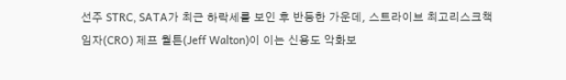선주 STRC, SATA가 최근 하락세를 보인 후 반등한 가운데, 스트라이브 최고리스크책임자(CRO) 제프 월튼(Jeff Walton)이 이는 신용도 악화보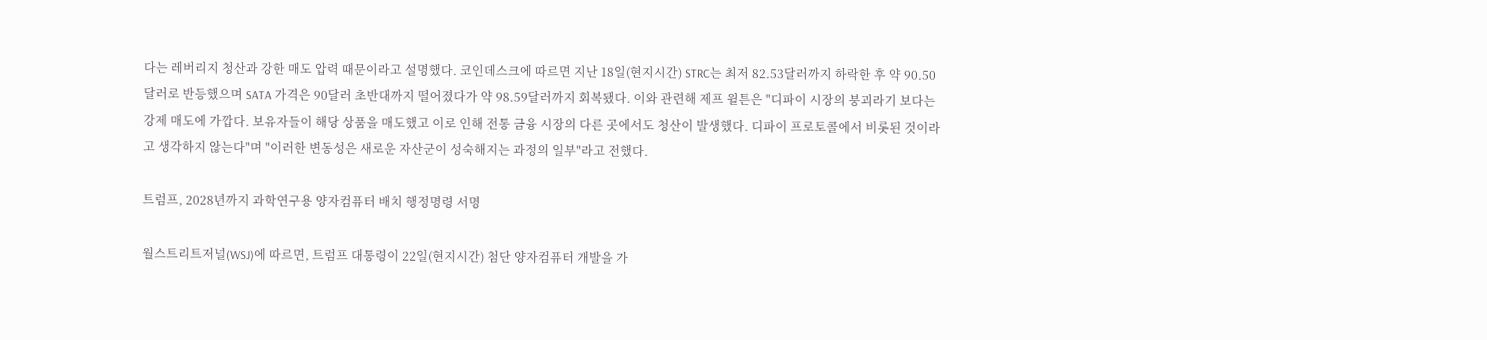다는 레버리지 청산과 강한 매도 압력 때문이라고 설명했다. 코인데스크에 따르면 지난 18일(현지시간) STRC는 최저 82.53달러까지 하락한 후 약 90.50달러로 반등했으며 SATA 가격은 90달러 초반대까지 떨어졌다가 약 98.59달러까지 회복됐다. 이와 관련해 제프 윌튼은 "디파이 시장의 붕괴라기 보다는 강제 매도에 가깝다. 보유자들이 해당 상품을 매도했고 이로 인해 전통 금융 시장의 다른 곳에서도 청산이 발생했다. 디파이 프로토콜에서 비롯된 것이라고 생각하지 않는다"며 "이러한 변동성은 새로운 자산군이 성숙해지는 과정의 일부"라고 전했다.

트럼프, 2028년까지 과학연구용 양자컴퓨터 배치 행정명령 서명

월스트리트저널(WSJ)에 따르면, 트럼프 대통령이 22일(현지시간) 첨단 양자컴퓨터 개발을 가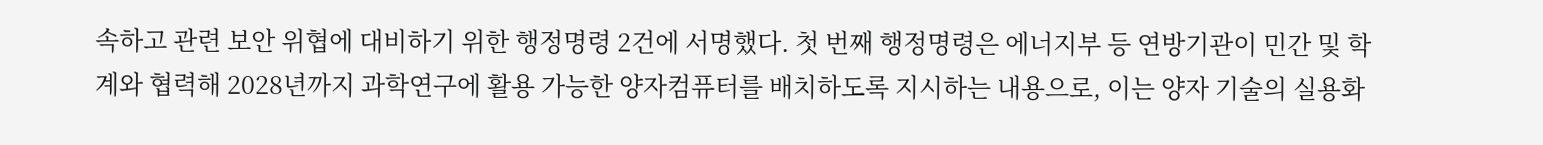속하고 관련 보안 위협에 대비하기 위한 행정명령 2건에 서명했다. 첫 번째 행정명령은 에너지부 등 연방기관이 민간 및 학계와 협력해 2028년까지 과학연구에 활용 가능한 양자컴퓨터를 배치하도록 지시하는 내용으로, 이는 양자 기술의 실용화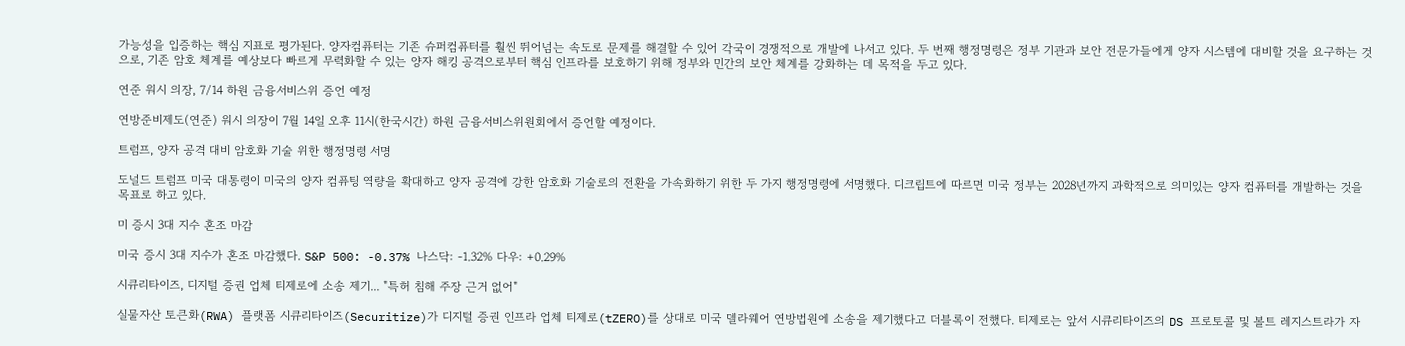가능성을 입증하는 핵심 지표로 평가된다. 양자컴퓨터는 기존 슈퍼컴퓨터를 훨씬 뛰어넘는 속도로 문제를 해결할 수 있어 각국이 경쟁적으로 개발에 나서고 있다. 두 번째 행정명령은 정부 기관과 보안 전문가들에게 양자 시스템에 대비할 것을 요구하는 것으로, 기존 암호 체계를 예상보다 빠르게 무력화할 수 있는 양자 해킹 공격으로부터 핵심 인프라를 보호하기 위해 정부와 민간의 보안 체계를 강화하는 데 목적을 두고 있다.

연준 워시 의장, 7/14 하원 금융서비스위 증언 예정

연방준비제도(연준) 워시 의장이 7월 14일 오후 11시(한국시간) 하원 금융서비스위원회에서 증언할 예정이다.

트럼프, 양자 공격 대비 암호화 기술 위한 행정명령 서명

도널드 트럼프 미국 대통령이 미국의 양자 컴퓨팅 역량을 확대하고 양자 공격에 강한 암호화 기술로의 전환을 가속화하기 위한 두 가지 행정명령에 서명했다. 디크립트에 따르면 미국 정부는 2028년까지 과학적으로 의미있는 양자 컴퓨터를 개발하는 것을 목표로 하고 있다.

미 증시 3대 지수 혼조 마감

미국 증시 3대 지수가 혼조 마감했다. S&P 500: -0.37% 나스닥: -1.32% 다우: +0.29%

시큐리타이즈, 디지털 증권 업체 티제로에 소송 제기... "특허 침해 주장 근거 없어"

실물자산 토큰화(RWA) 플랫폼 시큐리타이즈(Securitize)가 디지털 증권 인프라 업체 티제로(tZERO)를 상대로 미국 델라웨어 연방법원에 소송을 제기했다고 더블록이 전했다. 티제로는 앞서 시큐리타이즈의 DS 프로토콜 및 볼트 레지스트라가 자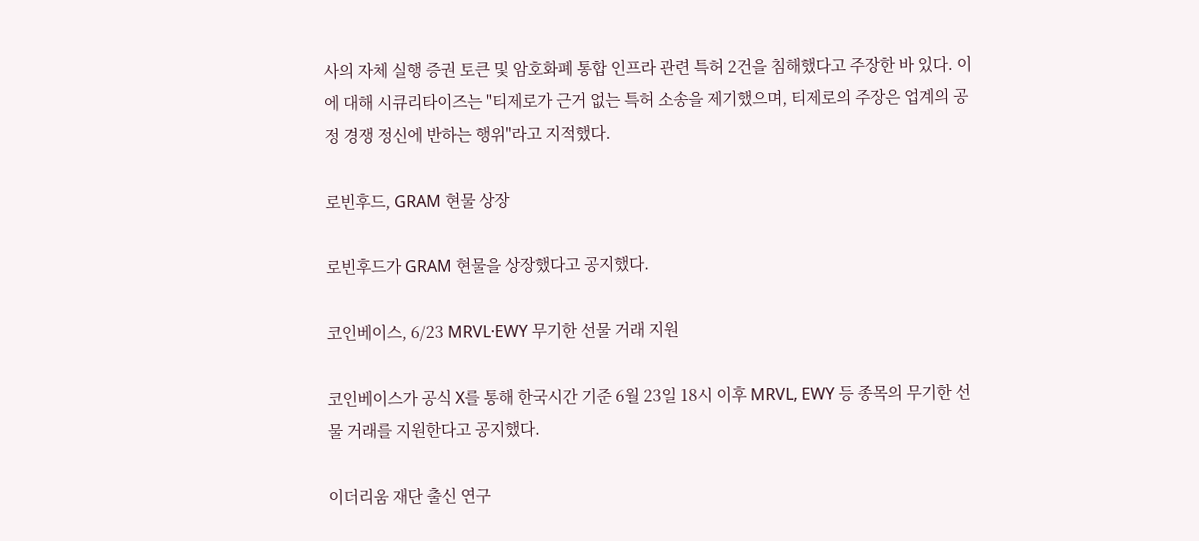사의 자체 실행 증권 토큰 및 암호화폐 통합 인프라 관련 특허 2건을 침해했다고 주장한 바 있다. 이에 대해 시큐리타이즈는 "티제로가 근거 없는 특허 소송을 제기했으며, 티제로의 주장은 업계의 공정 경쟁 정신에 반하는 행위"라고 지적했다.

로빈후드, GRAM 현물 상장

로빈후드가 GRAM 현물을 상장했다고 공지했다.

코인베이스, 6/23 MRVL·EWY 무기한 선물 거래 지원

코인베이스가 공식 X를 통해 한국시간 기준 6월 23일 18시 이후 MRVL, EWY 등 종목의 무기한 선물 거래를 지원한다고 공지했다.

이더리움 재단 출신 연구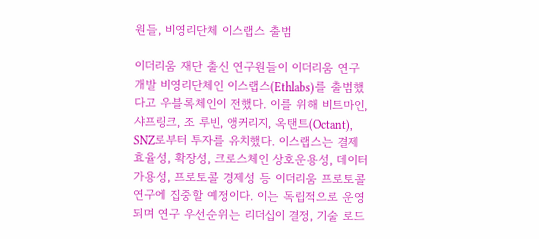원들, 비영리단체 이스랩스 출범

이더리움 재단 출신 연구원들이 이더리움 연구 개발 비영리단체인 이스랩스(Ethlabs)를 출범했다고 우블록체인이 전했다. 이를 위해 비트마인, 샤프링크, 조 루빈, 앵커리지, 옥탠트(Octant), SNZ로부터 투자를 유치했다. 이스랩스는 결제 효율성, 확장성, 크로스체인 상호운용성, 데이터 가용성, 프로토콜 경제성 등 이더리움 프로토콜 연구에 집중할 예정이다. 이는 독립적으로 운영되며 연구 우선순위는 리더십이 결정, 기술 로드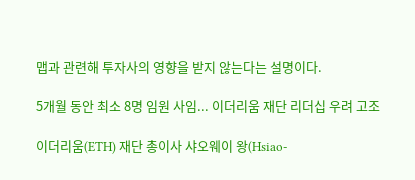맵과 관련해 투자사의 영향을 받지 않는다는 설명이다.

5개월 동안 최소 8명 임원 사임... 이더리움 재단 리더십 우려 고조

이더리움(ETH) 재단 총이사 샤오웨이 왕(Hsiao-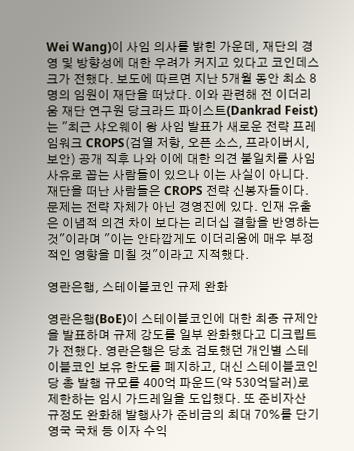Wei Wang)이 사임 의사를 밝힌 가운데, 재단의 경영 및 방향성에 대한 우려가 커지고 있다고 코인데스크가 전했다. 보도에 따르면 지난 5개월 동안 최소 8명의 임원이 재단을 떠났다. 이와 관련해 전 이더리움 재단 연구원 당크라드 파이스트(Dankrad Feist)는 "최근 샤오웨이 왕 사임 발표가 새로운 전략 프레임워크 CROPS(검열 저항, 오픈 소스, 프라이버시, 보안) 공개 직후 나와 이에 대한 의견 불일치를 사임 사유로 꼽는 사람들이 있으나 이는 사실이 아니다. 재단을 떠난 사람들은 CROPS 전략 신봉자들이다. 문제는 전략 자체가 아닌 경영진에 있다. 인재 유출은 이념적 의견 차이 보다는 리더십 결함을 반영하는 것"이라며 "이는 안타깝게도 이더리움에 매우 부정적인 영향을 미칠 것"이라고 지적했다.

영란은행, 스테이블코인 규제 완화

영란은행(BoE)이 스테이블코인에 대한 최종 규제안을 발표하며 규제 강도를 일부 완화했다고 디크립트가 전했다. 영란은행은 당초 검토했던 개인별 스테이블코인 보유 한도를 폐지하고, 대신 스테이블코인당 총 발행 규모를 400억 파운드(약 530억달러)로 제한하는 임시 가드레일을 도입했다. 또 준비자산 규정도 완화해 발행사가 준비금의 최대 70%를 단기 영국 국채 등 이자 수익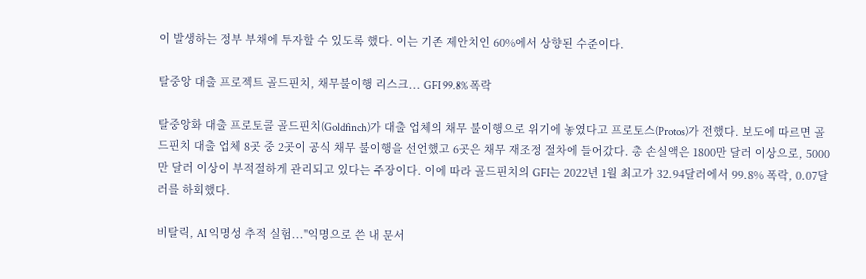이 발생하는 정부 부채에 투자할 수 있도록 했다. 이는 기존 제안치인 60%에서 상향된 수준이다.

탈중앙 대출 프로젝트 골드핀치, 채무불이행 리스크... GFI 99.8% 폭락

탈중앙화 대출 프로토콜 골드핀치(Goldfinch)가 대출 업체의 채무 불이행으로 위기에 놓였다고 프로토스(Protos)가 전했다. 보도에 따르면 골드핀치 대출 업체 8곳 중 2곳이 공식 채무 불이행을 선언했고 6곳은 채무 재조정 절차에 들어갔다. 총 손실액은 1800만 달러 이상으로, 5000만 달러 이상이 부적절하게 관리되고 있다는 주장이다. 이에 따라 골드핀치의 GFI는 2022년 1월 최고가 32.94달러에서 99.8% 폭락, 0.07달러를 하회했다.

비탈릭, AI 익명성 추적 실험..."익명으로 쓴 내 문서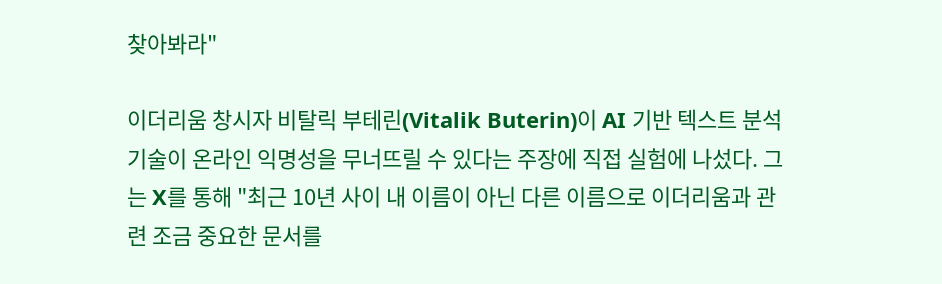찾아봐라"

이더리움 창시자 비탈릭 부테린(Vitalik Buterin)이 AI 기반 텍스트 분석 기술이 온라인 익명성을 무너뜨릴 수 있다는 주장에 직접 실험에 나섰다. 그는 X를 통해 "최근 10년 사이 내 이름이 아닌 다른 이름으로 이더리움과 관련 조금 중요한 문서를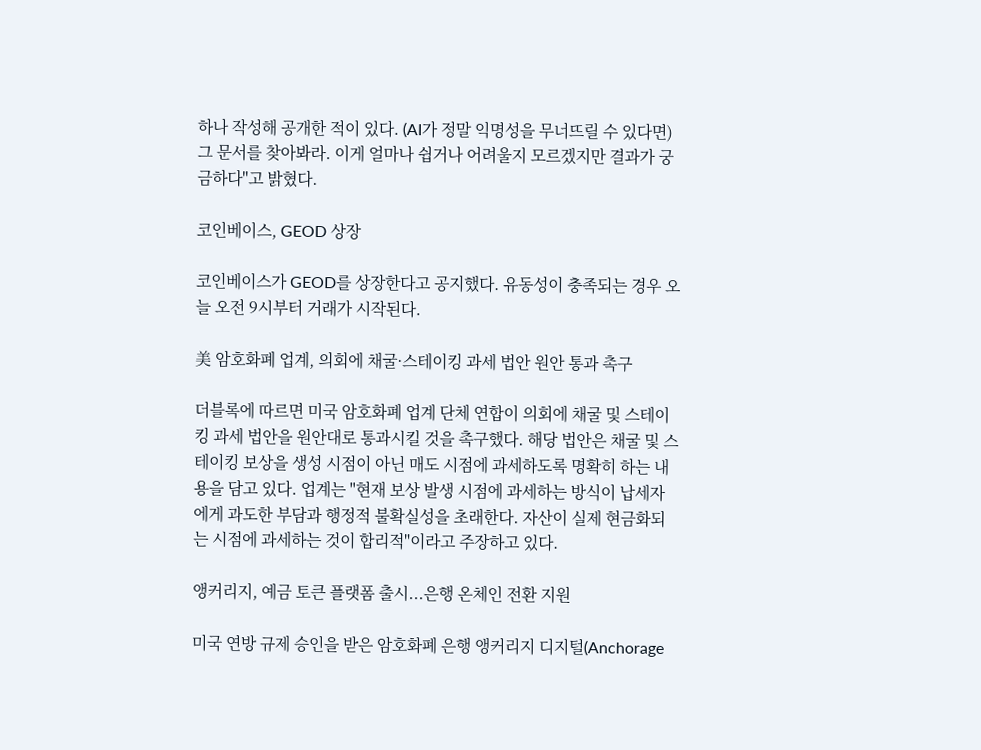하나 작성해 공개한 적이 있다. (AI가 정말 익명성을 무너뜨릴 수 있다면) 그 문서를 찾아봐라. 이게 얼마나 쉽거나 어려울지 모르겠지만 결과가 궁금하다"고 밝혔다.

코인베이스, GEOD 상장

코인베이스가 GEOD를 상장한다고 공지했다. 유동성이 충족되는 경우 오늘 오전 9시부터 거래가 시작된다.

美 암호화폐 업계, 의회에 채굴·스테이킹 과세 법안 원안 통과 촉구

더블록에 따르면 미국 암호화폐 업계 단체 연합이 의회에 채굴 및 스테이킹 과세 법안을 원안대로 통과시킬 것을 촉구했다. 해당 법안은 채굴 및 스테이킹 보상을 생성 시점이 아닌 매도 시점에 과세하도록 명확히 하는 내용을 담고 있다. 업계는 "현재 보상 발생 시점에 과세하는 방식이 납세자에게 과도한 부담과 행정적 불확실성을 초래한다. 자산이 실제 현금화되는 시점에 과세하는 것이 합리적"이라고 주장하고 있다.

앵커리지, 예금 토큰 플랫폼 출시...은행 온체인 전환 지원

미국 연방 규제 승인을 받은 암호화폐 은행 앵커리지 디지털(Anchorage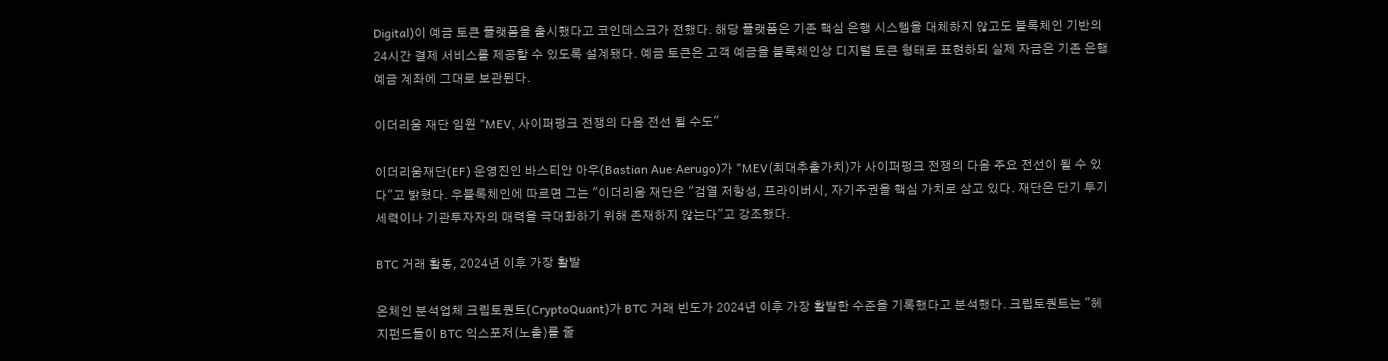Digital)이 예금 토큰 플랫폼을 출시했다고 코인데스크가 전했다. 해당 플랫폼은 기존 핵심 은행 시스템을 대체하지 않고도 블록체인 기반의 24시간 결제 서비스를 제공할 수 있도록 설계됐다. 예금 토큰은 고객 예금을 블록체인상 디지털 토큰 형태로 표현하되 실제 자금은 기존 은행 예금 계좌에 그대로 보관된다.

이더리움 재단 임원 "MEV, 사이퍼펑크 전쟁의 다음 전선 될 수도"

이더리움재단(EF) 운영진인 바스티안 아우(Bastian Aue·Aerugo)가 "MEV(최대추출가치)가 사이퍼펑크 전쟁의 다음 주요 전선이 될 수 있다"고 밝혔다. 우블록체인에 따르면 그는 "이더리움 재단은 "검열 저항성, 프라이버시, 자기주권을 핵심 가치로 삼고 있다. 재단은 단기 투기 세력이나 기관투자자의 매력을 극대화하기 위해 존재하지 않는다"고 강조했다.

BTC 거래 활동, 2024년 이후 가장 활발

온체인 분석업체 크립토퀀트(CryptoQuant)가 BTC 거래 빈도가 2024년 이후 가장 활발한 수준을 기록했다고 분석했다. 크립토퀀트는 "헤지펀드들이 BTC 익스포저(노출)를 줄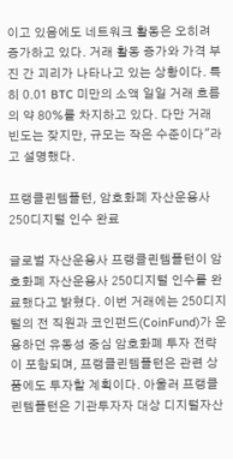이고 있음에도 네트워크 활동은 오히려 증가하고 있다. 거래 활동 증가와 가격 부진 간 괴리가 나타나고 있는 상황이다. 특히 0.01 BTC 미만의 소액 일일 거래 흐름의 약 80%를 차지하고 있다. 다만 거래 빈도는 잦지만, 규모는 작은 수준이다"라고 설명했다.

프랭클린템플턴, 암호화폐 자산운용사 250디지털 인수 완료

글로벌 자산운용사 프랭클린템플턴이 암호화폐 자산운용사 250디지털 인수를 완료했다고 밝혔다. 이번 거래에는 250디지털의 전 직원과 코인펀드(CoinFund)가 운용하던 유동성 중심 암호화폐 투자 전략이 포함되며, 프랭클린템플턴은 관련 상품에도 투자할 계획이다. 아울러 프랭클린템플턴은 기관투자자 대상 디지털자산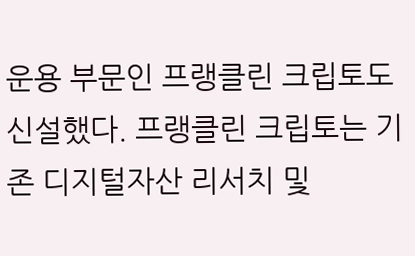운용 부문인 프랭클린 크립토도 신설했다. 프랭클린 크립토는 기존 디지털자산 리서치 및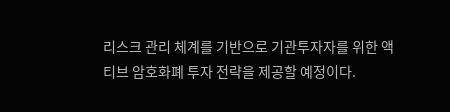리스크 관리 체계를 기반으로 기관투자자를 위한 액티브 암호화폐 투자 전략을 제공할 예정이다.